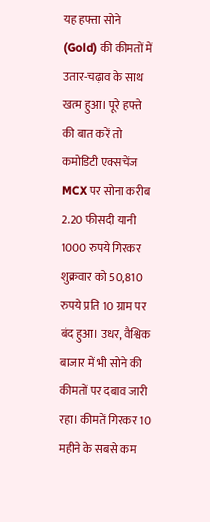यह हफ्ता सोने (Gold) की कीमतों में उतार-चढ़ाव के साथ खत्म हुआ। पूरे हफ्ते की बात करें तो कमोडिटी एक्सचेंज MCX पर सोना करीब 2.20 फीसदी यानी 1000 रुपये गिरकर शुक्रवार को 50,810 रुपये प्रति 10 ग्राम पर बंद हुआ। उधर, वैश्विक बाजार में भी सोने की कीमतों पर दबाव जारी रहा। कीमतें गिरकर 10 महीने के सबसे कम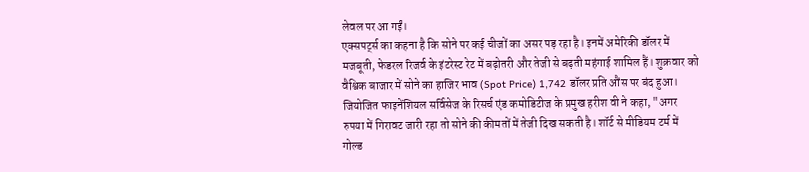लेवल पर आ गईं।
एक्सपर्ट्स का कहना है कि सोने पर कई चीजों का असर पड़ रहा है। इनमें अमेरिकी डॉलर में मजबूती, फेडरल रिजर्व के इंटरेस्ट रेट में बढ़ोतरी और तेजी से बढ़ती महंगाई शामिल हैं। शुक्रवार को वैश्विक बाजार में सोने का हाजिर भाव (Spot Price) 1,742 डॉलर प्रति औंस पर बंद हुआ।
जियोजित फाइनेंशियल सर्विसेज के रिसर्च एंड कमोडिटीज के प्रमुख हरीश वी ने कहा, "अगर रुपया में गिरावट जारी रहा तो सोने की कीमतों में तेजी दिख सकती है। शॉर्ट से मीडियम टर्म में गोल्ड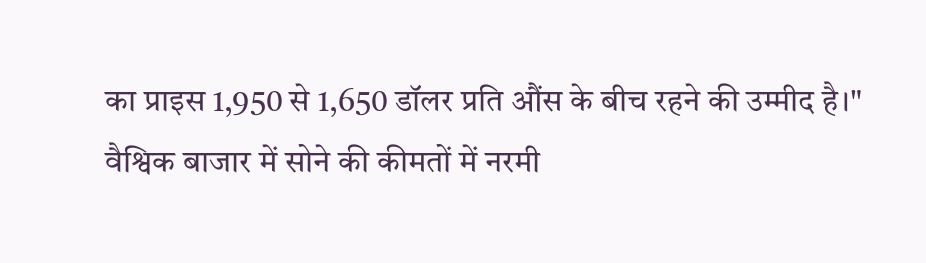का प्राइस 1,950 से 1,650 डॉलर प्रति औंस के बीच रहने की उम्मीद है।"
वैश्विक बाजार में सोने की कीमतों में नरमी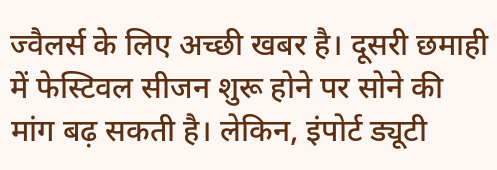ज्वैलर्स के लिए अच्छी खबर है। दूसरी छमाही में फेस्टिवल सीजन शुरू होने पर सोने की मांग बढ़ सकती है। लेकिन, इंपोर्ट ड्यूटी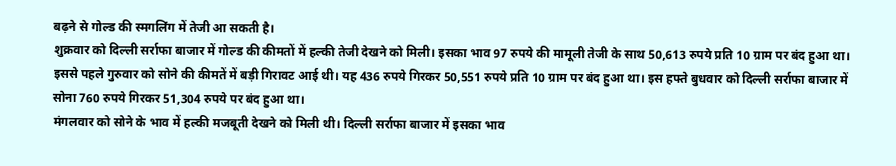बढ़ने से गोल्ड की स्मगलिंग में तेजी आ सकती है।
शुक्रवार को दिल्ली सर्राफा बाजार में गोल्ड की कीमतों में हल्की तेजी देखने को मिली। इसका भाव 97 रुपये की मामूली तेजी के साथ 50,613 रुपये प्रति 10 ग्राम पर बंद हुआ था।
इससे पहले गुरुवार को सोने की कीमतें में बड़ी गिरावट आई थी। यह 436 रुपये गिरकर 50,551 रुपये प्रति 10 ग्राम पर बंद हुआ था। इस हफ्ते बुधवार को दिल्ली सर्राफा बाजार में सोना 760 रुपये गिरकर 51,304 रुपये पर बंद हुआ था।
मंगलवार को सोने के भाव में हल्की मजबूती देखने को मिली थी। दिल्ली सर्राफा बाजार में इसका भाव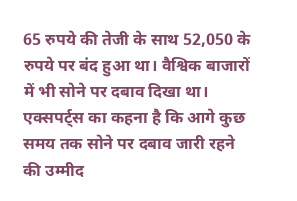65 रुपये की तेजी के साथ 52,050 के रुपये पर बंद हुआ था। वैश्विक बाजारों में भी सोने पर दबाव दिखा था।
एक्सपर्ट्स का कहना है कि आगे कुछ समय तक सोने पर दबाव जारी रहने की उम्मीद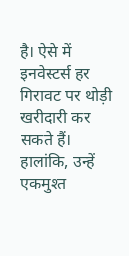है। ऐसे में इनवेस्टर्स हर गिरावट पर थोड़ी खरीदारी कर सकते हैं। हालांकि, उन्हें एकमुश्त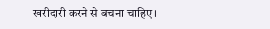खरीदारी करने से बचना चाहिए।